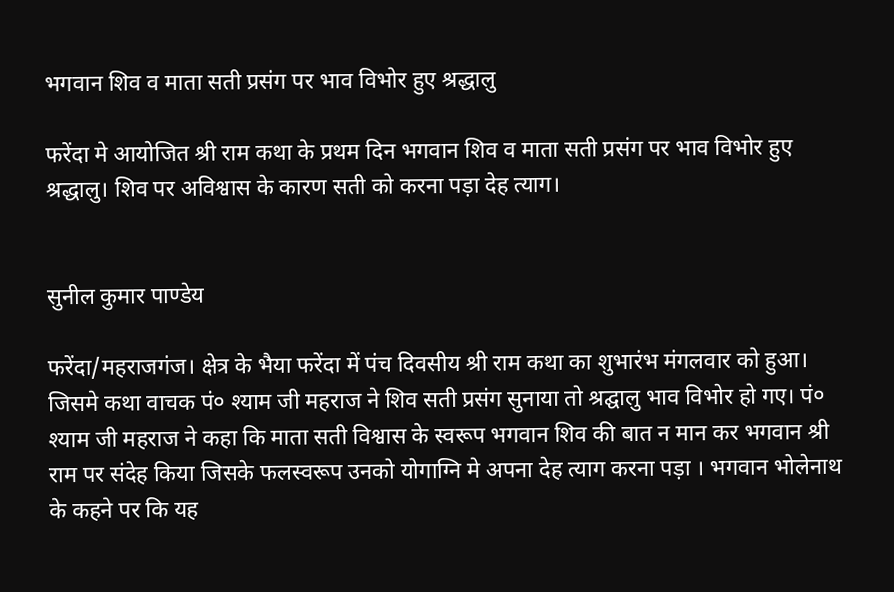भगवान शिव व माता सती प्रसंग पर भाव विभोर हुए श्रद्धालु

फरेंदा मे आयोजित श्री राम कथा के प्रथम दिन भगवान शिव व माता सती प्रसंग पर भाव विभोर हुए श्रद्धालु। शिव पर अविश्वास के कारण सती को करना पड़ा देह त्याग।


सुनील कुमार पाण्डेय

फरेंदा/महराजगंज। क्षेत्र के भैया फरेंदा में पंच दिवसीय श्री राम कथा का शुभारंभ मंगलवार को हुआ। जिसमे कथा वाचक पं० श्याम जी महराज ने शिव सती प्रसंग सुनाया तो श्रद्घालु भाव विभोर हो गए। पं० श्याम जी महराज ने कहा कि माता सती विश्वास के स्वरूप भगवान शिव की बात न मान कर भगवान श्री राम पर संदेह किया जिसके फलस्वरूप उनको योगाग्नि मे अपना देह त्याग करना पड़ा । भगवान भोलेनाथ के कहने पर कि यह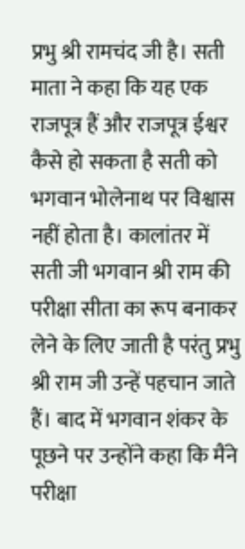प्रभु श्री रामचंद जी है। सती माता ने कहा कि यह एक राजपूत्र हैं और राजपूत्र ईश्वर कैसे हो सकता है सती को भगवान भोलेनाथ पर विश्वास नहीं होता है। कालांतर में सती जी भगवान श्री राम की परीक्षा सीता का रूप बनाकर लेने के लिए जाती है परंतु प्रभु श्री राम जी उन्हें पहचान जाते हैं। बाद में भगवान शंकर के पूछने पर उन्होंने कहा कि मैंने परीक्षा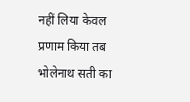नहीं लिया केवल प्रणाम किया तब भोलेनाथ सती का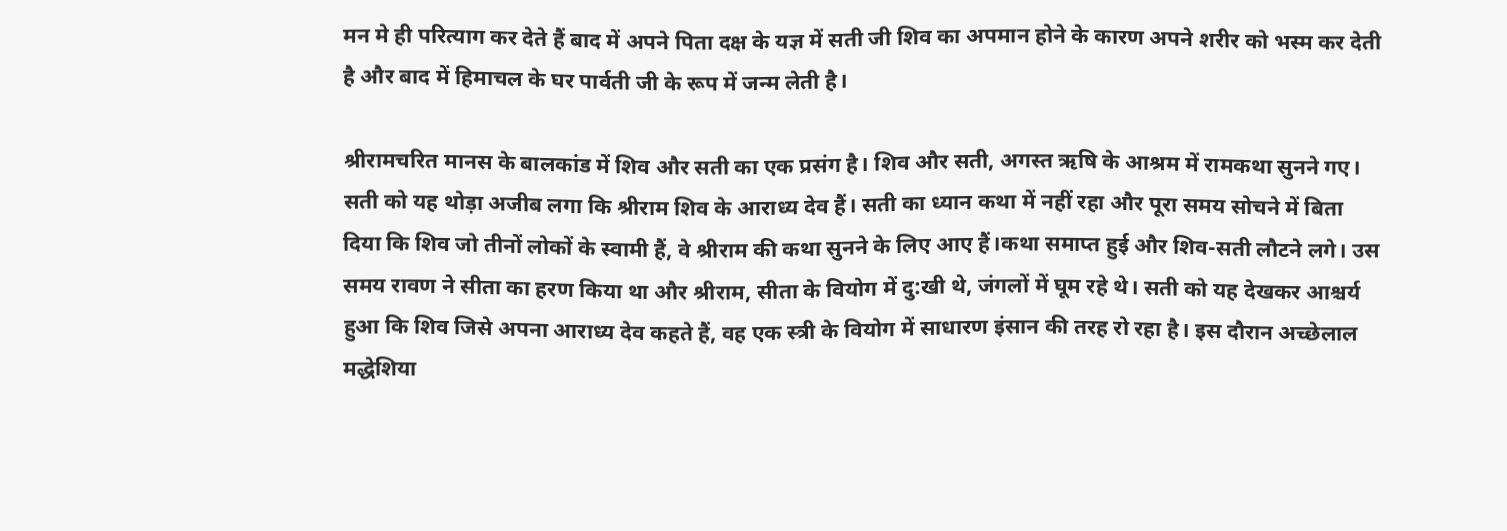मन मे ही परित्याग कर देते हैं बाद में अपने पिता दक्ष के यज्ञ में सती जी शिव का अपमान होने के कारण अपने शरीर को भस्म कर देती है और बाद में हिमाचल के घर पार्वती जी के रूप में जन्म लेती है।

श्रीरामचरित मानस के बालकांड में शिव और सती का एक प्रसंग है। शिव और सती, अगस्त ऋषि के आश्रम में रामकथा सुनने गए। सती को यह थोड़ा अजीब लगा कि श्रीराम शिव के आराध्य देव हैं। सती का ध्यान कथा में नहीं रहा और पूरा समय सोचने में बिता दिया कि शिव जो तीनों लोकों के स्वामी हैं, वे श्रीराम की कथा सुनने के लिए आए हैं।कथा समाप्त हुई और शिव-सती लौटने लगे। उस समय रावण ने सीता का हरण किया था और श्रीराम, सीता के वियोग में दु:खी थे, जंगलों में घूम रहे थे। सती को यह देखकर आश्चर्य हुआ कि शिव जिसे अपना आराध्य देव कहते हैं, वह एक स्त्री के वियोग में साधारण इंसान की तरह रो रहा है। इस दौरान अच्छेलाल मद्धेशिया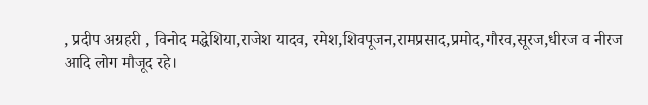, प्रदीप अग्रहरी , विनोद मद्धेशिया,राजेश यादव, रमेश,शिवपूजन,रामप्रसाद,प्रमोद,गौरव,सूरज,धीरज व नीरज आदि लोग मौजूद रहे।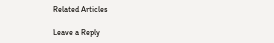Related Articles

Leave a Reply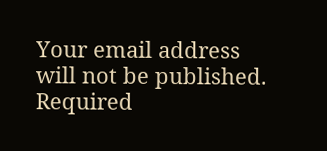Your email address will not be published. Required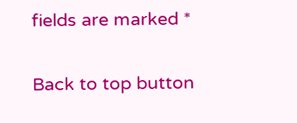fields are marked *

Back to top button